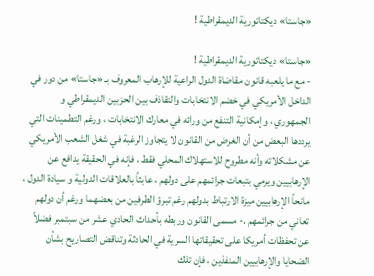«جاستا» ديكتاتورية الديمقراطية !

«جاستا» ديكتاتورية الديمقراطية !
- مع ما يلعبه قانون مقاضاة الدول الراعية للإرهاب المعروف بـ «جاستا» من دور في الداخل الأمريكي في خضم الانتخابات والتقاذف بين الحزبين الديمقراطي و الجمهوري ، وإمكانية التنفع من ورائه في معارك الانتخابات ، ورغم التطمينات التي يرددها البعض من أن الغرض من القانون لا يتجاوز الرغبة في شغل الشعب الأمريكي عن مشكلاته وأنه مطروح للاستهلاك المحلي فقط ، فإنه في الحقيقة يدافع عن الإرهابيين ويرمي بتبعات جرائمهم على دولهم ، عابثاً بالعلاقات الدولية و سيادة الدول ، مانحاً الإرهابيين ميزة الارتباط بدولهم رغم تبرؤ الطرفين من بعضهما ورغم أن دولهم تعاني من جرائمهم .- مسمى القانون وربطه بأحداث الحادي عشر من سبتمبر فضلاً عن تحفظات أمريكا على تحقيقاتها السرية في الحادثة وتناقض التصاريح بشأن الضحايا والإرهابيين المنفذين ، فإن تلك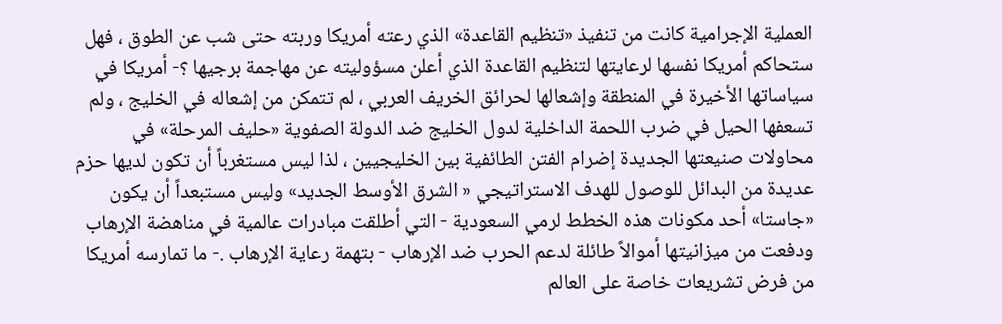العملية الإجرامية كانت من تنفيذ «تنظيم القاعدة» الذي رعته أمريكا وربته حتى شب عن الطوق ، فهل ستحاكم أمريكا نفسها لرعايتها لتنظيم القاعدة الذي أعلن مسؤوليته عن مهاجمة برجيها ؟- أمريكا في سياساتها الأخيرة في المنطقة وإشعالها لحرائق الخريف العربي ، لم تتمكن من إشعاله في الخليج ، ولم تسعفها الحيل في ضرب اللحمة الداخلية لدول الخليج ضد الدولة الصفوية «حليف المرحلة» في محاولات صنيعتها الجديدة إضرام الفتن الطائفية بين الخليجيين ، لذا ليس مستغرباً أن تكون لديها حزم عديدة من البدائل للوصول للهدف الاستراتيجي « الشرق الأوسط الجديد» وليس مستبعداً أن يكون «جاستا» أحد مكونات هذه الخطط لرمي السعودية - التي أطلقت مبادرات عالمية في مناهضة الإرهاب ودفعت من ميزانيتها أموالاً طائلة لدعم الحرب ضد الإرهاب - بتهمة رعاية الإرهاب .- ما تمارسه أمريكا من فرض تشريعات خاصة على العالم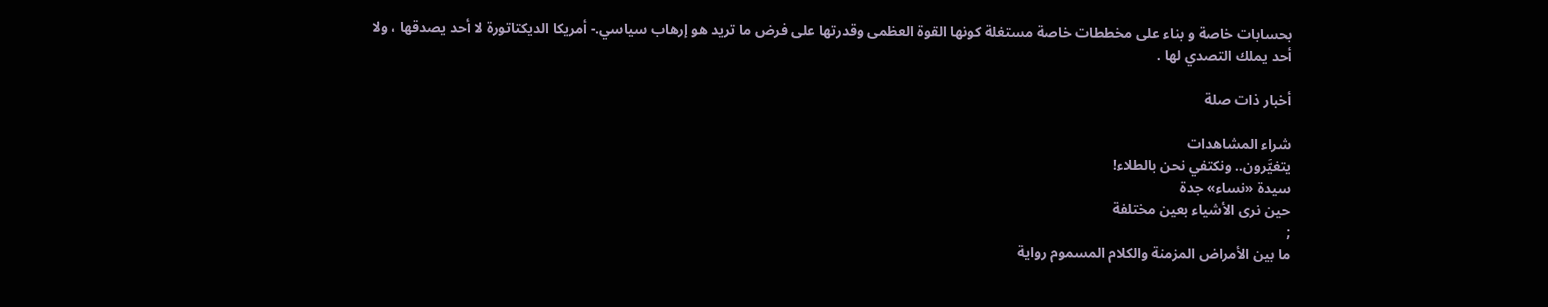بحسابات خاصة و بناء على مخططات خاصة مستغلة كونها القوة العظمى وقدرتها على فرض ما تريد هو إرهاب سياسي.- أمريكا الديكتاتورة لا أحد يصدقها ، ولا أحد يملك التصدي لها .

أخبار ذات صلة

شراء المشاهدات
يتغيَّرون.. ونكتفي نحن بالطلاء!
سيدة «نساء» جدة
حين نرى الأشياء بعين مختلفة
;
ما بين الأمراض المزمنة والكلام المسموم رواية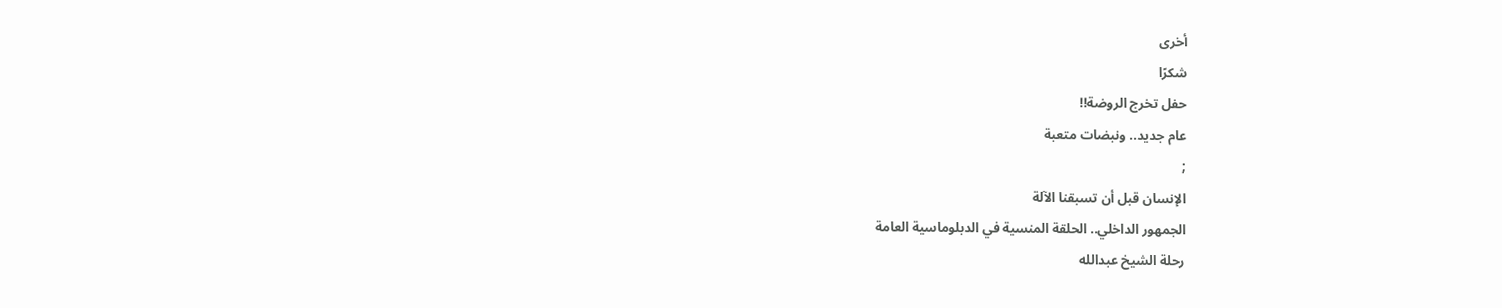أخرى
شكرًا
حفل تخرج الروضة!!
عام جديد.. ونبضات متعبة
;
الإنسان قبل أن تسبقنا الآلة
الجمهور الداخلي.. الحلقة المنسية في الدبلوماسية العامة
رحلة الشيخ عبدالله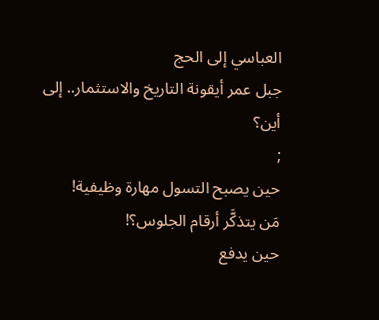العباسي إلى الحج
جبل عمر أيقونة التاريخ والاستثمار.. إلى أين؟
;
حين يصبح التسول مهارة وظيفية!
مَن يتذكَّر أرقام الجلوس؟!
حين يدفع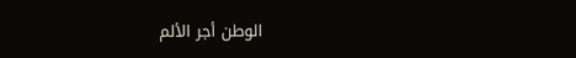الوطن أجر الألم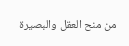من منح العقل والبصيرة